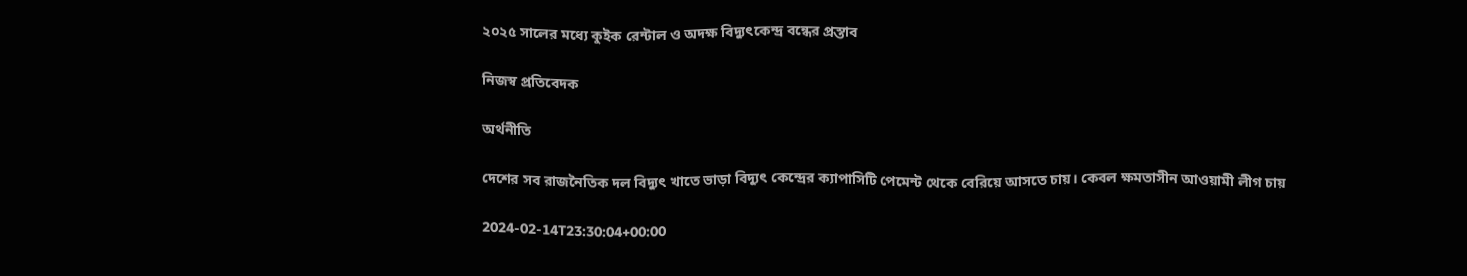২০২৫ সালের মধ্যে কুইক রেন্টাল ও অদক্ষ বিদ্যুৎকেন্দ্র বন্ধের প্রস্তাব

নিজস্ব প্রতিবেদক

অর্থনীতি

দেশের সব রাজনৈতিক দল বিদ্যুৎ খাতে ভাড়া বিদ্যুৎ কেন্দ্রের ক্যাপাসিটি পেমেন্ট থেকে বেরিয়ে আসতে চায়। কেবল ক্ষমতাসীন আওয়ামী লীগ চায়

2024-02-14T23:30:04+00:00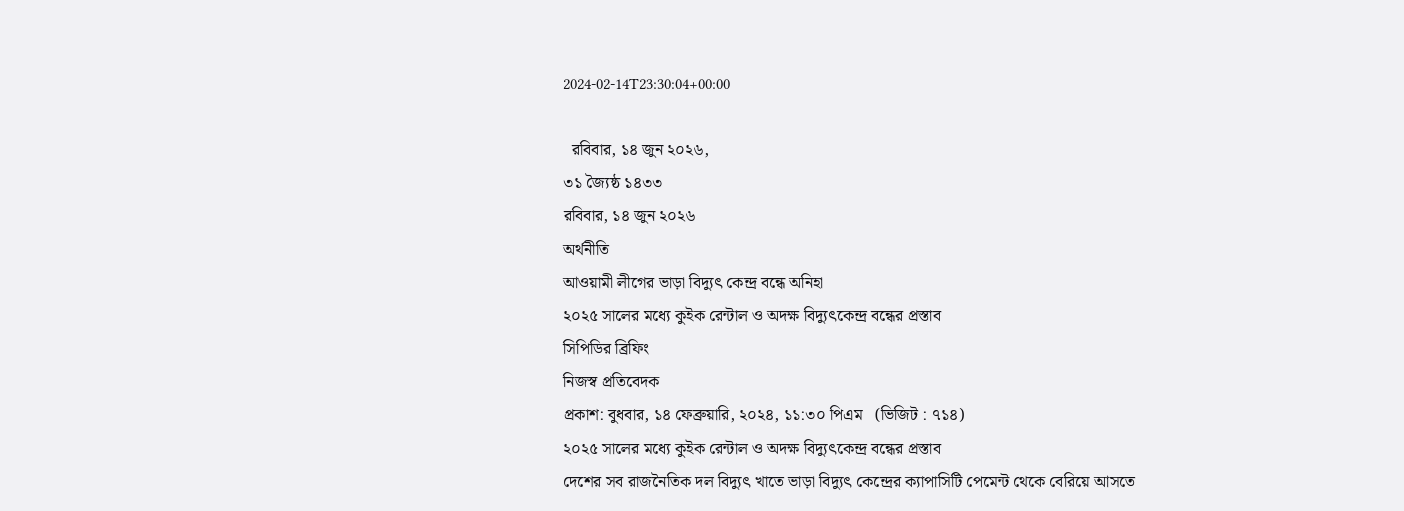2024-02-14T23:30:04+00:00

  রবিবার, ১৪ জুন ২০২৬,
৩১ জ্যৈষ্ঠ ১৪৩৩
রবিবার, ১৪ জুন ২০২৬
অর্থনীতি
আওয়ামী লীগের ভাড়া বিদ্যুৎ কেন্দ্র বন্ধে অনিহা
২০২৫ সালের মধ্যে কুইক রেন্টাল ও অদক্ষ বিদ্যুৎকেন্দ্র বন্ধের প্রস্তাব
সিপিডির ব্রিফিং
নিজস্ব প্রতিবেদক
প্রকাশ: বুধবার, ১৪ ফেব্রুয়ারি, ২০২৪, ১১:৩০ পিএম   (ভিজিট : ৭১৪)
২০২৫ সালের মধ্যে কুইক রেন্টাল ও অদক্ষ বিদ্যুৎকেন্দ্র বন্ধের প্রস্তাব
দেশের সব রাজনৈতিক দল বিদ্যুৎ খাতে ভাড়া বিদ্যুৎ কেন্দ্রের ক্যাপাসিটি পেমেন্ট থেকে বেরিয়ে আসতে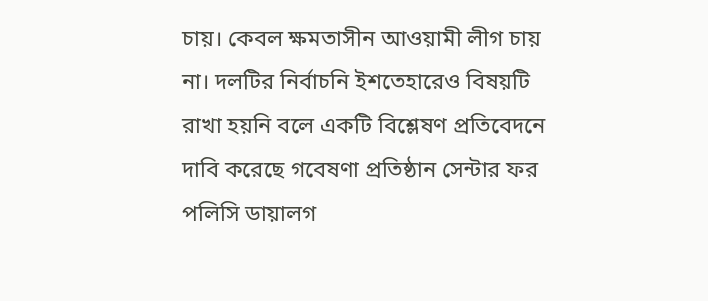চায়। কেবল ক্ষমতাসীন আওয়ামী লীগ চায় না। দলটির নির্বাচনি ইশতেহারেও বিষয়টি রাখা হয়নি বলে একটি বিশ্লেষণ প্রতিবেদনে দাবি করেছে গবেষণা প্রতিষ্ঠান সেন্টার ফর পলিসি ডায়ালগ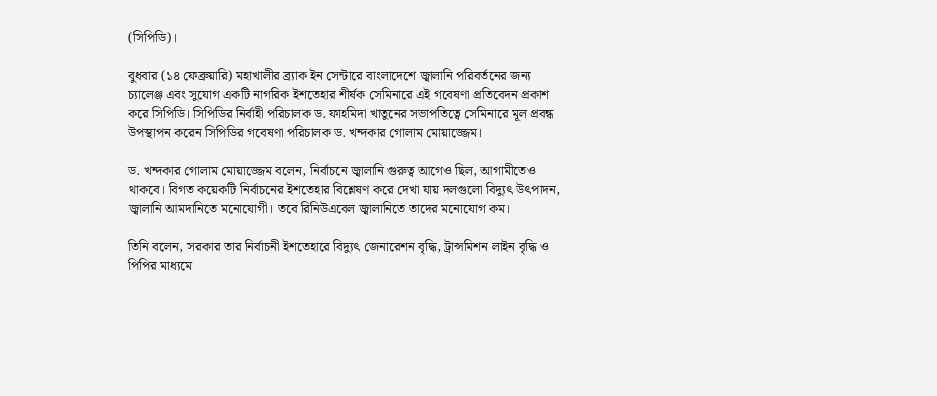(সিপিডি)।

বুধবার (১৪ ফেব্রুয়ারি) মহাখালীর ব্র্যাক ইন সেন্টারে বাংলাদেশে জ্বালানি পরিবর্তনের জন্য চ্যালেঞ্জ এবং সুযোগ একটি নাগরিক ইশতেহার শীর্ষক সেমিনারে এই গবেষণা প্রতিবেদন প্রকাশ করে সিপিডি। সিপিডির নির্বাহী পরিচালক ড. ফাহমিদা খাতুনের সভাপতিত্বে সেমিনারে মূল প্রবন্ধ উপস্থাপন করেন সিপিডির গবেষণা পরিচালক ড. খন্দকার গোলাম মোয়াজ্জেম।

ড. খন্দকার গোলাম মোয়াজ্জেম বলেন, নির্বাচনে জ্বালানি গুরুত্ব আগেও ছিল, আগামীতেও থাকবে। বিগত কয়েকটি নির্বাচনের ইশতেহার বিশ্লেষণ করে দেখা যায় দলগুলো বিদ্যুৎ উৎপাদন, জ্বালানি আমদানিতে মনোযোগী। তবে রিনিউএবেল জ্বালানিতে তাদের মনোযোগ কম।

তিনি বলেন, সরকার তার নির্বাচনী ইশতেহারে বিদ্যুৎ জেনারেশন বৃদ্ধি, ট্রান্সমিশন লাইন বৃদ্ধি ও পিপির মাধ্যমে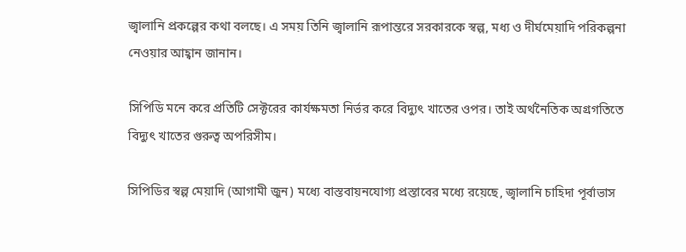জ্বালানি প্রকল্পের কথা বলছে। এ সময় তিনি জ্বালানি রূপান্তরে সরকারকে স্বল্প, মধ্য ও দীর্ঘমেয়াদি পরিকল্পনা নেওয়ার আহ্বান জানান।

সিপিডি মনে করে প্রতিটি সেক্টরের কার্যক্ষমতা নির্ভর করে বিদ্যুৎ খাতের ওপর। তাই অর্থনৈতিক অগ্রগতিতে বিদ্যুৎ খাতের গুরুত্ব অপরিসীম।

সিপিডির স্বল্প মেয়াদি (আগামী জুন) মধ্যে বাস্তবায়নযোগ্য প্রস্তাবের মধ্যে রয়েছে, জ্বালানি চাহিদা পূর্বাভাস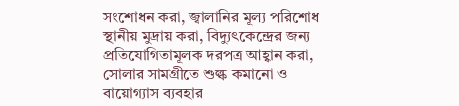সংশোধন করা, জ্বালানির মূল্য পরিশোধ স্থানীয় মুদ্রায় করা, বিদ্যুৎকেন্দ্রের জন্য প্রতিযোগিতামূলক দরপত্র আহ্বান করা, সোলার সামগ্রীতে শুল্ক কমানো ও বায়োগ্যাস ব্যবহার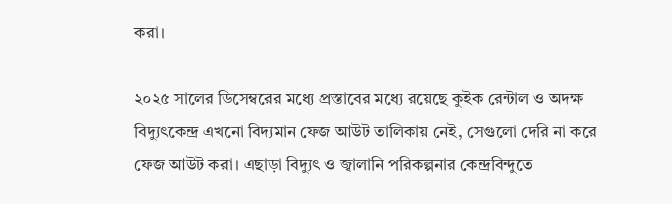করা।

২০২৫ সালের ডিসেম্বরের মধ্যে প্রস্তাবের মধ্যে রয়েছে কুইক রেন্টাল ও অদক্ষ বিদ্যুৎকেন্দ্র এখনো বিদ্যমান ফেজ আউট তালিকায় নেই, সেগুলো দেরি না করে ফেজ আউট করা। এছাড়া বিদ্যুৎ ও জ্বালানি পরিকল্পনার কেন্দ্রবিন্দুতে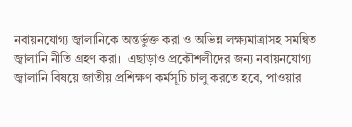নবায়নযোগ্য জ্বালানিকে অন্তর্ভুক্ত করা ও অভিন্ন লক্ষ্যমাত্রাসহ সমন্বিত জ্বালানি নীতি গ্রহণ করা।  এছাড়াও প্রকৌশলীদের জন্য নবায়নযোগ্য জ্বালানি বিষয়ে জাতীয় প্রশিক্ষণ কর্মসূচি চালু করতে হবে, পাওয়ার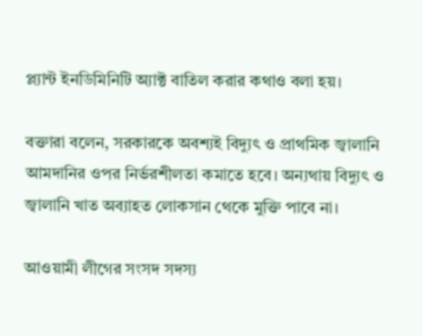প্ল্যান্ট ইনডিমিনিটি অ্যাক্ট বাতিল করার কথাও বলা হয়।

বক্তারা বলেন, সরকারকে অবশ্যই বিদ্যুৎ ও প্রাথমিক জ্বালানি আমদানির ওপর নির্ভরশীলতা কমাতে হবে। অন্যথায় বিদ্যুৎ ও জ্বালানি খাত অব্যাহত লোকসান থেকে মুক্তি পাবে না।

আওয়ামী লীগের সংসদ সদস্য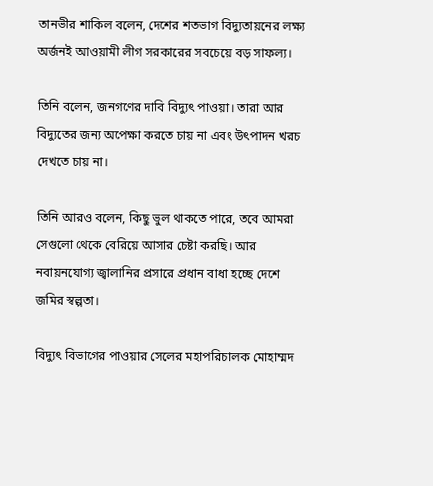তানভীর শাকিল বলেন, দেশের শতভাগ বিদ্যুতায়নের লক্ষ্য অর্জনই আওয়ামী লীগ সরকারের সবচেয়ে বড় সাফল্য।

তিনি বলেন, জনগণের দাবি বিদ্যুৎ পাওয়া। তারা আর বিদ্যুতের জন্য অপেক্ষা করতে চায় না এবং উৎপাদন খরচ দেখতে চায় না।

তিনি আরও বলেন, কিছু ভুল থাকতে পারে, তবে আমরা সেগুলো থেকে বেরিয়ে আসার চেষ্টা করছি। আর নবায়নযোগ্য জ্বালানির প্রসারে প্রধান বাধা হচ্ছে দেশে জমির স্বল্পতা।

বিদ্যুৎ বিভাগের পাওয়ার সেলের মহাপরিচালক মোহাম্মদ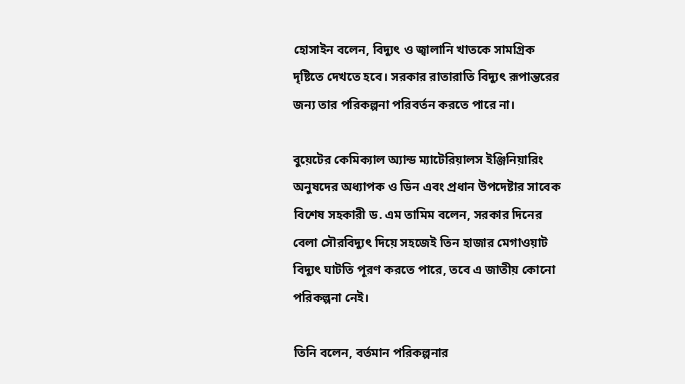হোসাইন বলেন, বিদ্যুৎ ও জ্বালানি খাতকে সামগ্রিক দৃষ্টিতে দেখতে হবে। সরকার রাতারাতি বিদ্যুৎ রূপান্তরের জন্য তার পরিকল্পনা পরিবর্তন করতে পারে না।

বুয়েটের কেমিক্যাল অ্যান্ড ম্যাটেরিয়ালস ইঞ্জিনিয়ারিং অনুষদের অধ্যাপক ও ডিন এবং প্রধান উপদেষ্টার সাবেক বিশেষ সহকারী ড. এম তামিম বলেন, সরকার দিনের বেলা সৌরবিদ্যুৎ দিয়ে সহজেই তিন হাজার মেগাওয়াট বিদ্যুৎ ঘাটতি পূরণ করতে পারে, তবে এ জাতীয় কোনো পরিকল্পনা নেই।

তিনি বলেন, বর্তমান পরিকল্পনার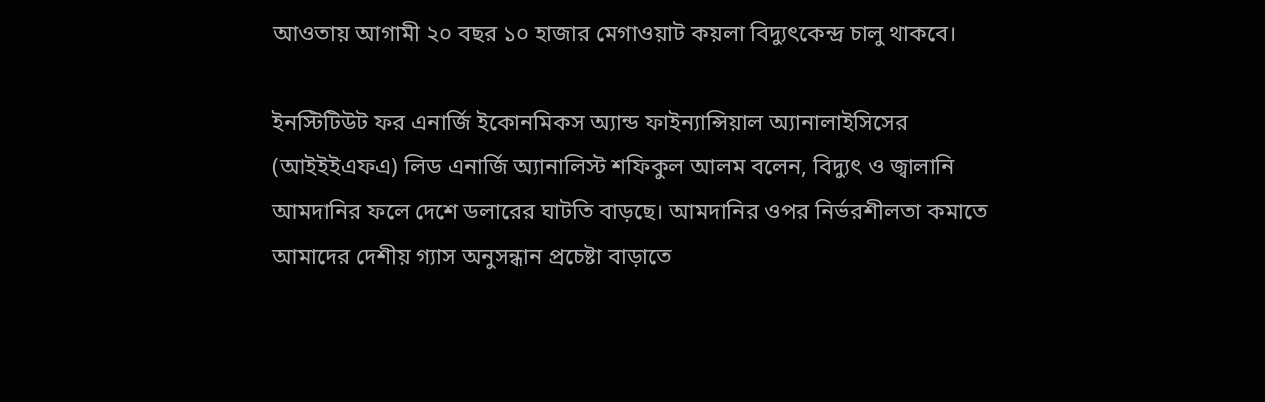আওতায় আগামী ২০ বছর ১০ হাজার মেগাওয়াট কয়লা বিদ্যুৎকেন্দ্র চালু থাকবে।

ইনস্টিটিউট ফর এনার্জি ইকোনমিকস অ্যান্ড ফাইন্যান্সিয়াল অ্যানালাইসিসের (আইইইএফএ) লিড এনার্জি অ্যানালিস্ট শফিকুল আলম বলেন, বিদ্যুৎ ও জ্বালানি আমদানির ফলে দেশে ডলারের ঘাটতি বাড়ছে। আমদানির ওপর নির্ভরশীলতা কমাতে আমাদের দেশীয় গ্যাস অনুসন্ধান প্রচেষ্টা বাড়াতে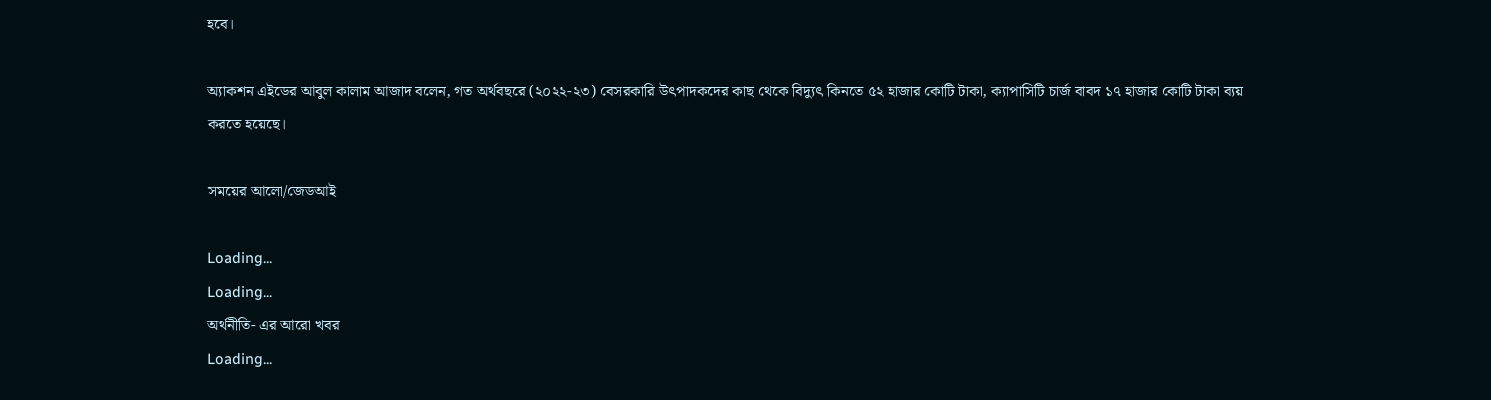হবে।

অ্যাকশন এইডের আবুল কালাম আজাদ বলেন, গত অর্থবছরে (২০২২-২৩) বেসরকারি উৎপাদকদের কাছ থেকে বিদ্যুৎ কিনতে ৫২ হাজার কোটি টাকা, ক্যাপাসিটি চার্জ বাবদ ১৭ হাজার কোটি টাকা ব্যয় করতে হয়েছে।

সময়ের আলো/জেডআই

Loading...
Loading...
অর্থনীতি- এর আরো খবর
Loading...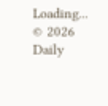Loading...
© 2026 Daily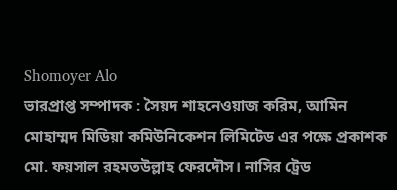Shomoyer Alo
ভারপ্রাপ্ত সম্পাদক : সৈয়দ শাহনেওয়াজ করিম, আমিন মোহাম্মদ মিডিয়া কমিউনিকেশন লিমিটেড এর পক্ষে প্রকাশক মো. ফয়সাল রহমতউল্লাহ ফেরদৌস। নাসির ট্রেড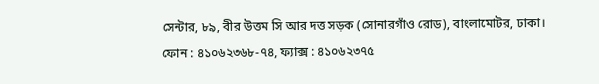সেন্টার, ৮৯, বীর উত্তম সি আর দত্ত সড়ক (সোনারগাঁও রোড), বাংলামোটর, ঢাকা।
ফোন : ৪১০৬২৩৬৮-৭৪, ফ্যাক্স : ৪১০৬২৩৭৫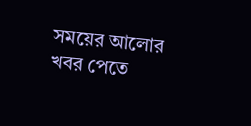সময়ের আলোর খবর পেতে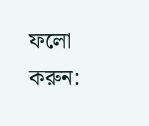ফলো করুন: